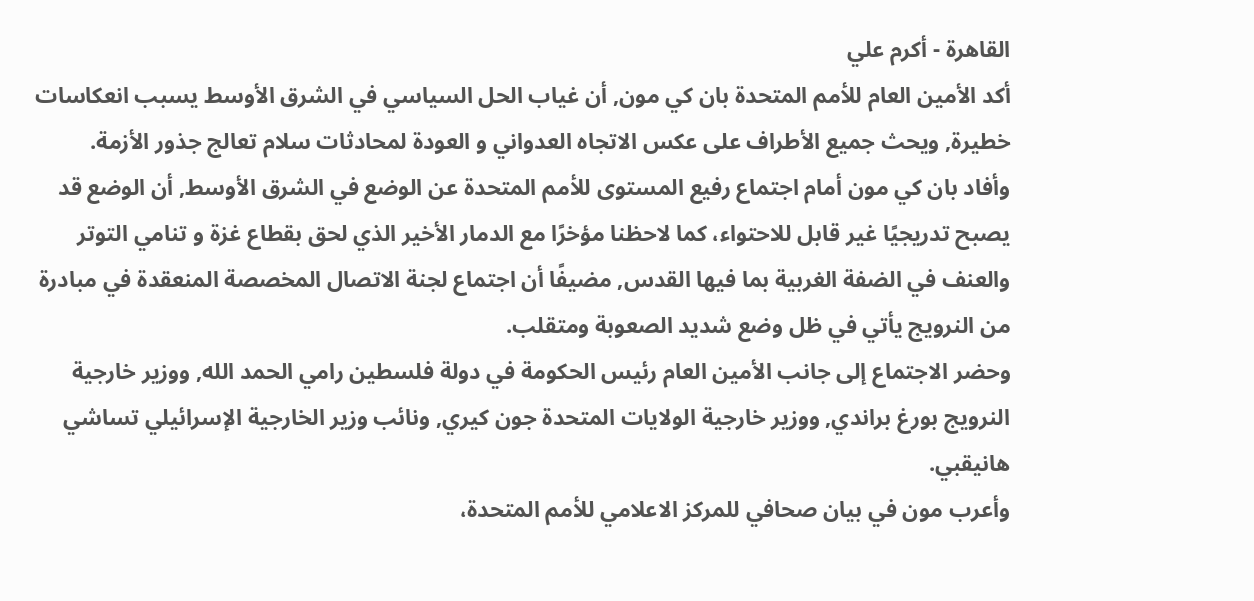القاهرة - أكرم علي
أكد الأمين العام للأمم المتحدة بان كي مون, أن غياب الحل السياسي في الشرق الأوسط يسبب انعكاسات خطيرة, ويحث جميع الأطراف على عكس الاتجاه العدواني و العودة لمحادثات سلام تعالج جذور الأزمة.
وأفاد بان كي مون أمام اجتماع رفيع المستوى للأمم المتحدة عن الوضع في الشرق الأوسط, أن الوضع قد يصبح تدريجيًا غير قابل للاحتواء، كما لاحظنا مؤخرًا مع الدمار الأخير الذي لحق بقطاع غزة و تنامي التوتر والعنف في الضفة الغربية بما فيها القدس, مضيفًا أن اجتماع لجنة الاتصال المخصصة المنعقدة في مبادرة من النرويج يأتي في ظل وضع شديد الصعوبة ومتقلب.
وحضر الاجتماع إلى جانب الأمين العام رئيس الحكومة في دولة فلسطين رامي الحمد الله, ووزير خارجية النرويج بورغ براندي, ووزير خارجية الولايات المتحدة جون كيري, ونائب وزير الخارجية الإسرائيلي تساشي هانيقبي.
وأعرب مون في بيان صحافي للمركز الاعلامي للأمم المتحدة،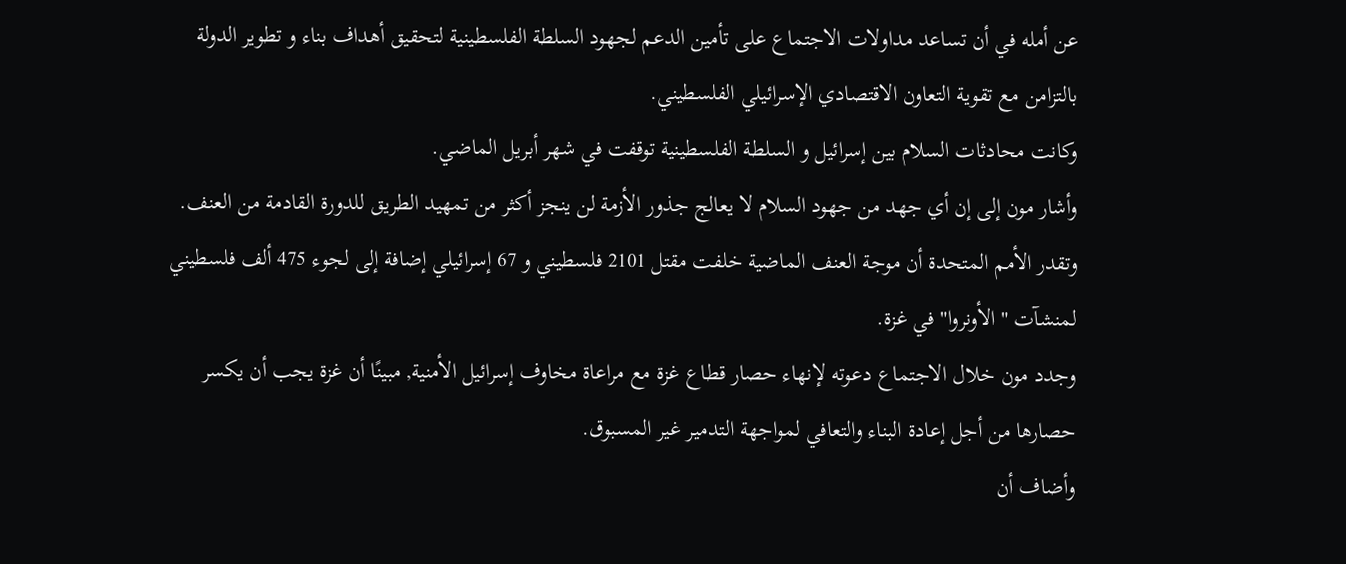عن أمله في أن تساعد مداولات الاجتماع على تأمين الدعم لجهود السلطة الفلسطينية لتحقيق أهداف بناء و تطوير الدولة بالتزامن مع تقوية التعاون الاقتصادي الإسرائيلي الفلسطيني.
وكانت محادثات السلام بين إسرائيل و السلطة الفلسطينية توقفت في شهر أبريل الماضي.
وأشار مون إلى إن أي جهد من جهود السلام لا يعالج جذور الأزمة لن ينجز أكثر من تمهيد الطريق للدورة القادمة من العنف.
وتقدر الأمم المتحدة أن موجة العنف الماضية خلفت مقتل 2101 فلسطيني و 67 إسرائيلي إضافة إلى لجوء 475 ألف فلسطيني لمنشآت "الأونروا" في غزة.
وجدد مون خلال الاجتماع دعوته لإنهاء حصار قطاع غزة مع مراعاة مخاوف إسرائيل الأمنية, مبينًا أن غزة يجب أن يكسر حصارها من أجل إعادة البناء والتعافي لمواجهة التدمير غير المسبوق.
وأضاف أن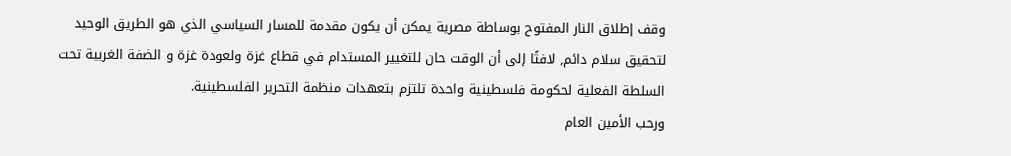وقف إطلاق النار المفتوح بوساطة مصرية يمكن أن يكون مقدمة للمسار السياسي الذي هو الطريق الوحيد لتحقيق سلام دائم, لافتًا إلى أن الوقت حان للتغيير المستدام في قطاع غزة ولعودة غزة و الضفة الغربية تحت السلطة الفعلية لحكومة فلسطينية واحدة تلتزم بتعهدات منظمة التحرير الفلسطينية.
ورحب الأمين العام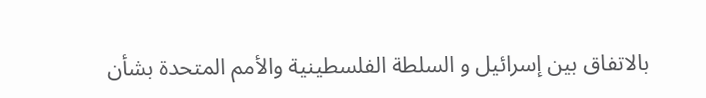بالاتفاق بين إسرائيل و السلطة الفلسطينية والأمم المتحدة بشأن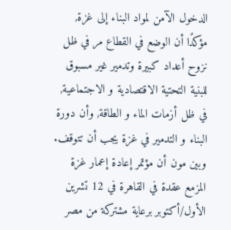الدخول الآمن لمواد البناء إلى غزة, مؤكدًا أن الوضع في القطاع مر في ظل نزوح أعداد كبيرة وتدمير غير مسبوق للبنية التحتية الاقتصادية و الاجتماعية, في ظل أزمات الماء و الطاقة, وأن دورة البناء و التدمير في غزة يجب أن تتوقف.
وبين مون أن مؤتمر إعادة إعمار غزة المزمع عقدة في القاهرة في 12 تشرين الأول/أكتوبر برعاية مشتركة من مصر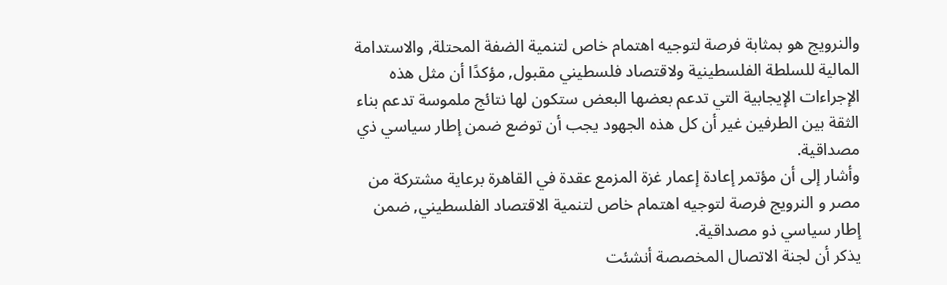والنرويج هو بمثابة فرصة لتوجيه اهتمام خاص لتنمية الضفة المحتلة, والاستدامة المالية للسلطة الفلسطينية ولاقتصاد فلسطيني مقبول, مؤكدًا أن مثل هذه الإجراءات الإيجابية التي تدعم بعضها البعض ستكون لها نتائج ملموسة تدعم بناء الثقة بين الطرفين غير أن كل هذه الجهود يجب أن توضع ضمن إطار سياسي ذي مصداقية.
وأشار إلى أن مؤتمر إعادة إعمار غزة المزمع عقدة في القاهرة برعاية مشتركة من مصر و النرويج فرصة لتوجيه اهتمام خاص لتنمية الاقتصاد الفلسطيني, ضمن إطار سياسي ذو مصداقية.
يذكر أن لجنة الاتصال المخصصة أنشئت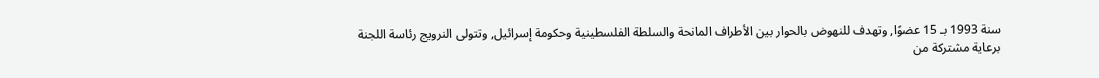سنة 1993 بـ 15 عضوًا, وتهدف للنهوض بالحوار بين الأطراف المانحة والسلطة الفلسطينية وحكومة إسرائيل, وتتولى النرويج رئاسة اللجنة برعاية مشتركة من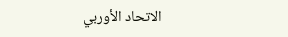الاتحاد الأوربي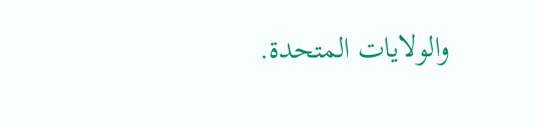والولايات المتحدة.